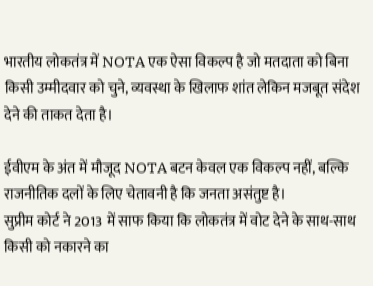भारतीय लोकतंत्र में NOTA एक ऐसा विकल्प है जो मतदाता को बिना किसी उम्मीदवार को चुने, व्यवस्था के खिलाफ शांत लेकिन मजबूत संदेश देने की ताकत देता है।

ईवीएम के अंत में मौजूद NOTA बटन केवल एक विकल्प नहीं, बल्कि राजनीतिक दलों के लिए चेतावनी है कि जनता असंतुष्ट है।
सुप्रीम कोर्ट ने 2013 में साफ किया कि लोकतंत्र में वोट देने के साथ-साथ किसी को नकारने का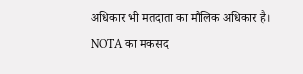अधिकार भी मतदाता का मौलिक अधिकार है।
NOTA का मकसद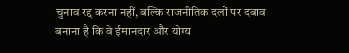चुनाव रद्द करना नहीं, बल्कि राजनीतिक दलों पर दबाव बनाना है कि वे ईमानदार और योग्य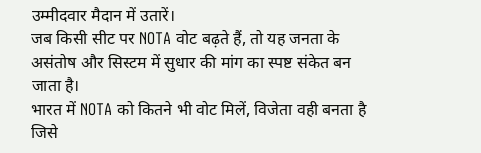उम्मीदवार मैदान में उतारें।
जब किसी सीट पर NOTA वोट बढ़ते हैं, तो यह जनता के असंतोष और सिस्टम में सुधार की मांग का स्पष्ट संकेत बन जाता है।
भारत में NOTA को कितने भी वोट मिलें, विजेता वही बनता है जिसे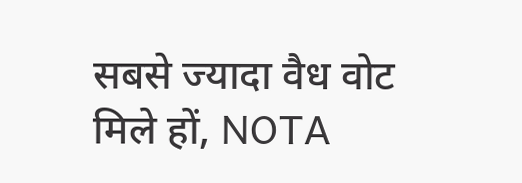सबसे ज्यादा वैध वोट मिले हों, NOTA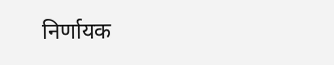निर्णायक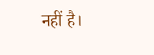नहीं है।